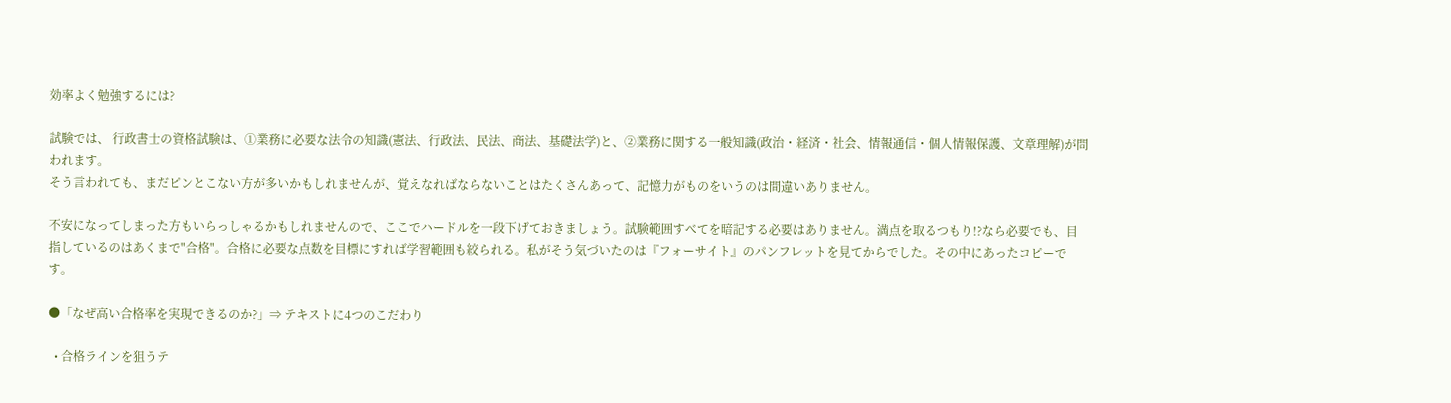効率よく勉強するには?

試験では、 行政書士の資格試験は、①業務に必要な法令の知識(憲法、行政法、民法、商法、基礎法学)と、②業務に関する一般知識(政治・経済・社会、情報通信・個人情報保護、文章理解)が問われます。
そう言われても、まだピンとこない方が多いかもしれませんが、覚えなればならないことはたくさんあって、記憶力がものをいうのは間違いありません。

不安になってしまった方もいらっしゃるかもしれませんので、ここでハードルを一段下げておきましょう。試験範囲すべてを暗記する必要はありません。満点を取るつもり!?なら必要でも、目指しているのはあくまで"合格"。合格に必要な点数を目標にすれば学習範囲も絞られる。私がそう気づいたのは『フォーサイト』のパンフレットを見てからでした。その中にあったコピーです。

●「なぜ高い合格率を実現できるのか?」⇒ テキストに4つのこだわり

  • 合格ラインを狙うテ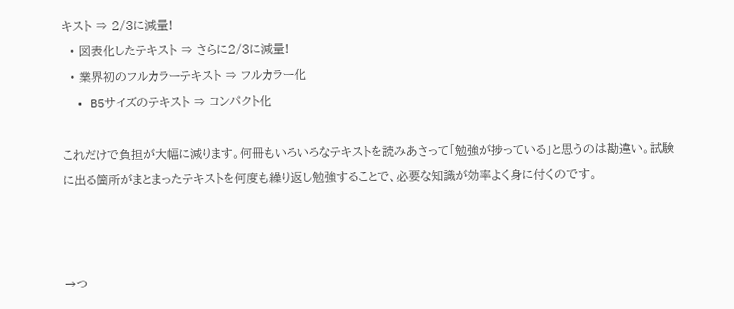キスト ⇒ 2/3に減量!
  • 図表化したテキスト ⇒ さらに2/3に減量!
  • 業界初のフルカラーテキスト ⇒ フルカラー化
  • B5サイズのテキスト ⇒ コンパクト化

これだけで負担が大幅に減ります。何冊もいろいろなテキストを読みあさって「勉強が捗っている」と思うのは勘違い。試験に出る箇所がまとまったテキストを何度も繰り返し勉強することで、必要な知識が効率よく身に付くのです。



→つ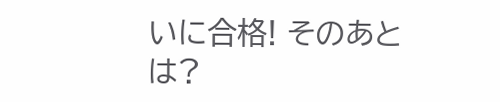いに合格! そのあとは?